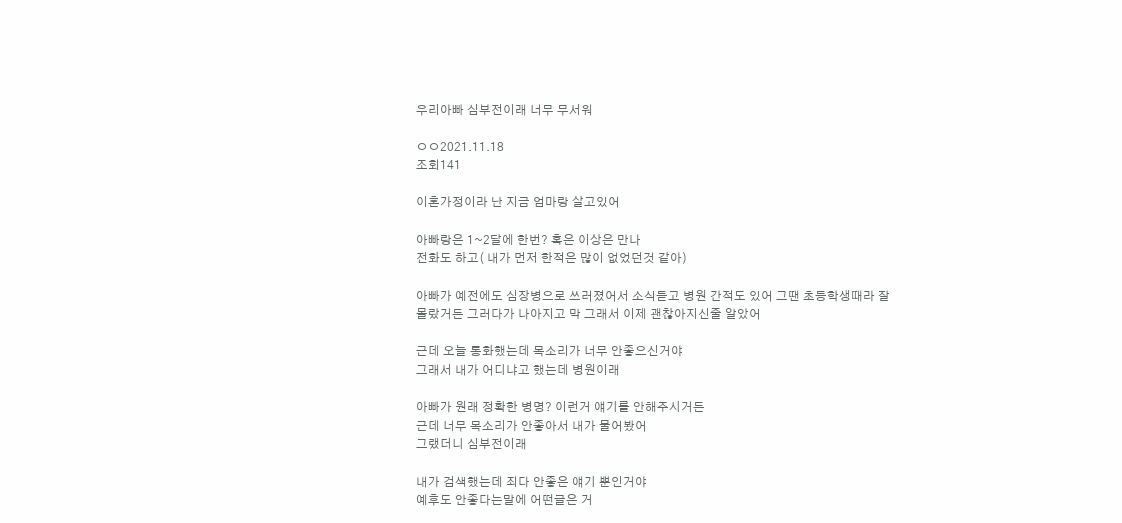우리아빠 심부전이래 너무 무서워

ㅇㅇ2021.11.18
조회141

이혼가정이라 난 지금 엄마랑 살고있어

아빠랑은 1~2달에 한번? 혹은 이상은 만나
전화도 하고( 내가 먼저 한적은 많이 없었던것 같아)

아빠가 예전에도 심장병으로 쓰러졌어서 소식듣고 병원 간적도 있어 그땐 초등학생때라 잘 몰랐거든 그러다가 나아지고 막 그래서 이제 괜찮아지신줄 알았어

근데 오늘 통화했는데 목소리가 너무 안좋으신거야
그래서 내가 어디냐고 했는데 병원이래

아빠가 원래 정확한 병명? 이런거 얘기를 안해주시거든
근데 너무 목소리가 안좋아서 내가 물어봤어
그랬더니 심부전이래

내가 검색했는데 죄다 안좋은 얘기 뿐인거야
예후도 안좋다는말에 어떤글은 거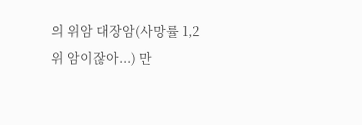의 위암 대장암(사망률 1,2위 암이잖아...) 만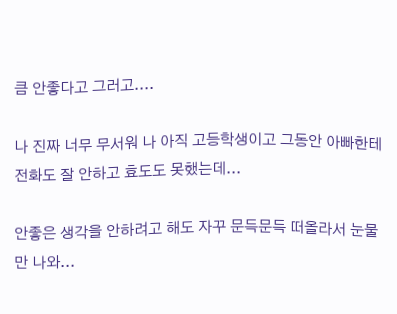큼 안좋다고 그러고....

나 진짜 너무 무서워 나 아직 고등학생이고 그동안 아빠한테 전화도 잘 안하고 효도도 못했는데...

안좋은 생각을 안하려고 해도 자꾸 문득문득 떠올라서 눈물만 나와...